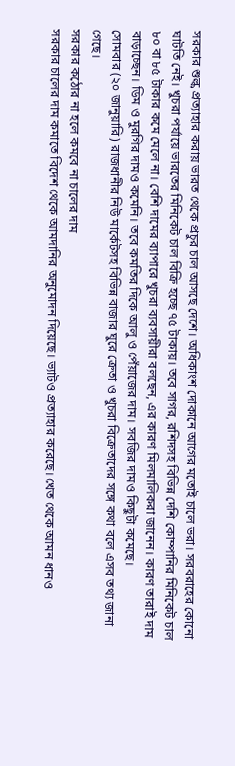সরকার শুল্ক প্রত্যাহার করায় ভারত থেকে প্রচুর চাল আসছে দেশে। অধিকাংশ দোকানে আগের মতোই চালে ভরা। সরবরাহের কোনো ঘাটতি নেই। খুচরা পর্যায়ে ভারতের মিনিকেট চাল বিক্রি হচ্ছে ৭৫ টাকায়। তবে সাগর, রশিদসহ বিভিন্ন দেশি কোম্পানির মিনিকেট চাল ৮০ বা ৮৫ টাকার কমে মেলে না। বেশি দামের ব্যাপারে খুচরা ব্যবসায়ীরা বলছেন, এর কারণ মিলমালিকরা জানেন। কারণ তারাই দাম বাড়াচ্ছেন। ডিম ও মুরগির দামও কমেনি। তবে কমতির দিকে আলু ও পেঁয়াজের দাম। সবজির দামও কিছুটা কমেছে।
সোমবার (২০ জানুয়ারি) রাজধানীর নিউ মার্কেটসহ বিভিন্ন বাজার ঘুরে ক্রেতা ও খুচরা বিক্রেতাদের সঙ্গে কথা বলে এসব তথ্য জানা গেছে।
সরকার কঠোর না হলে কমবে না চালের দাম
সরকার চালের দাম কমাতে বিদেশ থেকে আমদানির অনুমোদন দিয়েছে। ভ্যাটও প্রত্যাহার করেছে। খেত থেকে আমন ধানও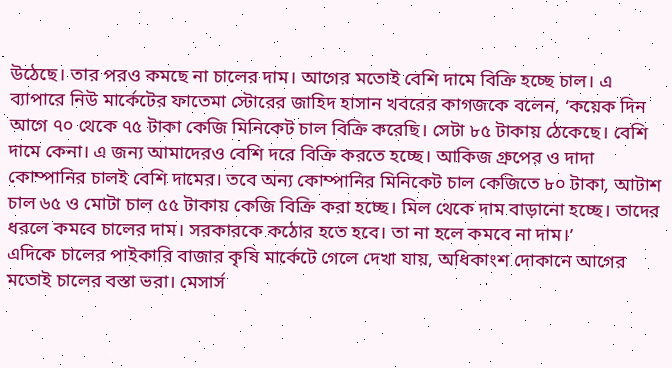উঠেছে। তার পরও কমছে না চালের দাম। আগের মতোই বেশি দামে বিক্রি হচ্ছে চাল। এ ব্যাপারে নিউ মার্কেটের ফাতেমা স্টোরের জাহিদ হাসান খবরের কাগজকে বলেন, ‘কয়েক দিন আগে ৭০ থেকে ৭৫ টাকা কেজি মিনিকেট চাল বিক্রি করেছি। সেটা ৮৫ টাকায় ঠেকেছে। বেশি দামে কেনা। এ জন্য আমাদেরও বেশি দরে বিক্রি করতে হচ্ছে। আকিজ গ্রুপের ও দাদা কোম্পানির চালই বেশি দামের। তবে অন্য কোম্পানির মিনিকেট চাল কেজিতে ৮০ টাকা, আটাশ চাল ৬৫ ও মোটা চাল ৫৫ টাকায় কেজি বিক্রি করা হচ্ছে। মিল থেকে দাম বাড়ানো হচ্ছে। তাদের ধরলে কমবে চালের দাম। সরকারকে কঠোর হতে হবে। তা না হলে কমবে না দাম।’
এদিকে চালের পাইকারি বাজার কৃষি মার্কেটে গেলে দেখা যায়, অধিকাংশ দোকানে আগের মতোই চালের বস্তা ভরা। মেসার্স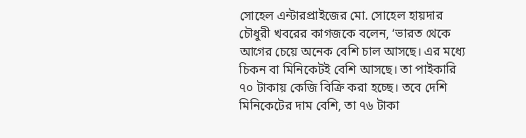সোহেল এন্টারপ্রাইজের মো. সোহেল হায়দার চৌধুরী খবরের কাগজকে বলেন, ‘ভারত থেকে আগের চেয়ে অনেক বেশি চাল আসছে। এর মধ্যে চিকন বা মিনিকেটই বেশি আসছে। তা পাইকারি ৭০ টাকায় কেজি বিক্রি করা হচ্ছে। তবে দেশি মিনিকেটের দাম বেশি, তা ৭৬ টাকা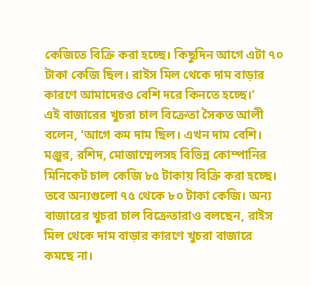কেজিতে বিক্রি করা হচ্ছে। কিছুদিন আগে এটা ৭০ টাকা কেজি ছিল। রাইস মিল থেকে দাম বাড়ার কারণে আমাদেরও বেশি দরে কিনতে হচ্ছে।’
এই বাজারের খুচরা চাল বিক্রেতা সৈকত আলী বলেন, ‘আগে কম দাম ছিল। এখন দাম বেশি। মঞ্জুর, রশিদ, মোজাম্মেলসহ বিভিন্ন কোম্পানির মিনিকেট চাল কেজি ৮৫ টাকায় বিক্রি করা হচ্ছে। তবে অন্যগুলো ৭৫ থেকে ৮০ টাকা কেজি। অন্য বাজারের খুচরা চাল বিক্রেতারাও বলছেন, রাইস মিল থেকে দাম বাড়ার কারণে খুচরা বাজারে কমছে না।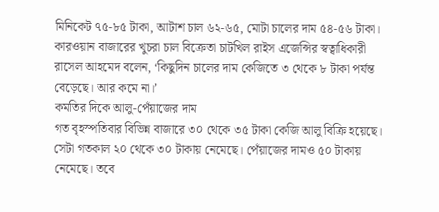মিনিকেট ৭৫-৮৫ টাকা, আটাশ চাল ৬২-৬৫, মোটা চালের দাম ৫৪-৫৬ টাকা। কারওয়ান বাজারের খুচরা চাল বিক্রেতা চাটখিল রাইস এজেন্সির স্বত্বাধিকারী রাসেল আহমেদ বলেন, ‘কিছুদিন চালের দাম কেজিতে ৩ থেকে ৮ টাকা পর্যন্ত বেড়েছে। আর কমে না।’
কমতির দিকে আলু-পেঁয়াজের দাম
গত বৃহস্পতিবার বিভিন্ন বাজারে ৩০ থেকে ৩৫ টাকা কেজি আলু বিক্রি হয়েছে। সেটা গতকাল ২০ থেকে ৩০ টাকায় নেমেছে। পেঁয়াজের দামও ৫০ টাকায় নেমেছে। তবে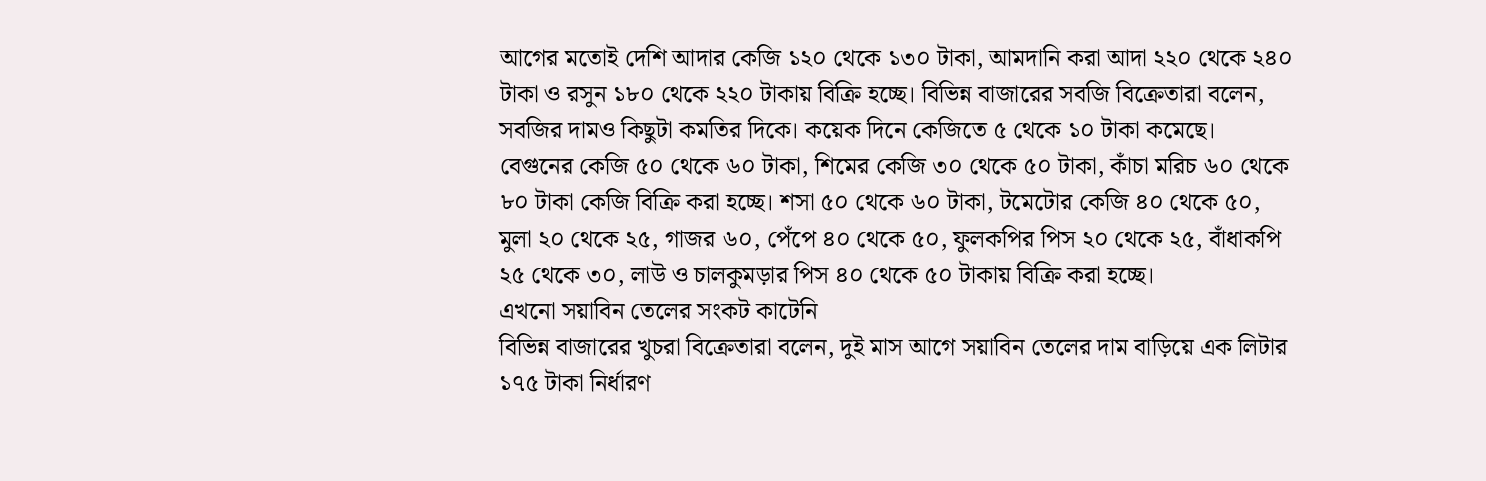আগের মতোই দেশি আদার কেজি ১২০ থেকে ১৩০ টাকা, আমদানি করা আদা ২২০ থেকে ২৪০ টাকা ও রসুন ১৮০ থেকে ২২০ টাকায় বিক্রি হচ্ছে। বিভিন্ন বাজারের সবজি বিক্রেতারা বলেন, সবজির দামও কিছুটা কমতির দিকে। কয়েক দিনে কেজিতে ৫ থেকে ১০ টাকা কমেছে। বেগুনের কেজি ৫০ থেকে ৬০ টাকা, শিমের কেজি ৩০ থেকে ৫০ টাকা, কাঁচা মরিচ ৬০ থেকে ৮০ টাকা কেজি বিক্রি করা হচ্ছে। শসা ৫০ থেকে ৬০ টাকা, টমেটোর কেজি ৪০ থেকে ৫০, মুলা ২০ থেকে ২৫, গাজর ৬০, পেঁপে ৪০ থেকে ৫০, ফুলকপির পিস ২০ থেকে ২৫, বাঁধাকপি ২৫ থেকে ৩০, লাউ ও চালকুমড়ার পিস ৪০ থেকে ৫০ টাকায় বিক্রি করা হচ্ছে।
এখনো সয়াবিন তেলের সংকট কাটেনি
বিভিন্ন বাজারের খুচরা বিক্রেতারা বলেন, দুই মাস আগে সয়াবিন তেলের দাম বাড়িয়ে এক লিটার ১৭৫ টাকা নির্ধারণ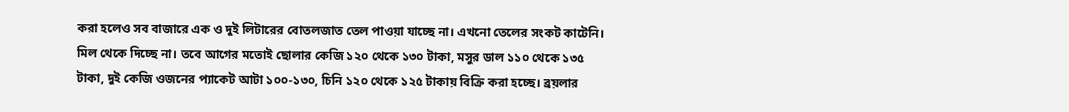করা হলেও সব বাজারে এক ও দুই লিটারের বোতলজাত তেল পাওয়া যাচ্ছে না। এখনো তেলের সংকট কাটেনি। মিল থেকে দিচ্ছে না। তবে আগের মতোই ছোলার কেজি ১২০ থেকে ১৩০ টাকা, মসুর ডাল ১১০ থেকে ১৩৫ টাকা, দুই কেজি ওজনের প্যাকেট আটা ১০০-১৩০, চিনি ১২০ থেকে ১২৫ টাকায় বিক্রি করা হচ্ছে। ব্রয়লার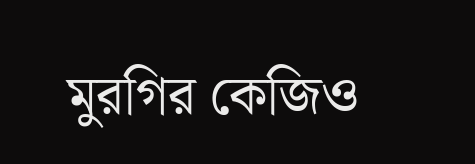মুরগির কেজিও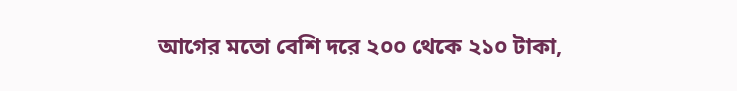আগের মতো বেশি দরে ২০০ থেকে ২১০ টাকা,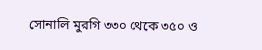সোনালি মুরগি ৩৩০ থেকে ৩৫০ ও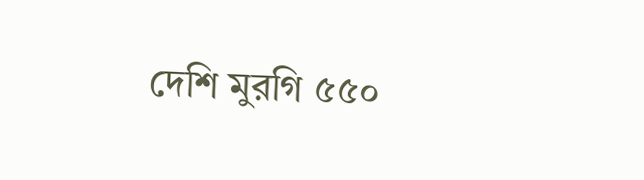দেশি মুরগি ৫৫০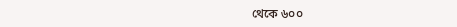থেকে ৬০০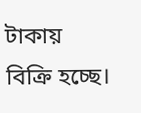টাকায় বিক্রি হচ্ছে।